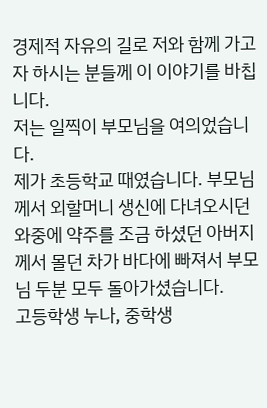경제적 자유의 길로 저와 함께 가고자 하시는 분들께 이 이야기를 바칩니다.
저는 일찍이 부모님을 여의었습니다.
제가 초등학교 때였습니다. 부모님께서 외할머니 생신에 다녀오시던 와중에 약주를 조금 하셨던 아버지께서 몰던 차가 바다에 빠져서 부모님 두분 모두 돌아가셨습니다.
고등학생 누나, 중학생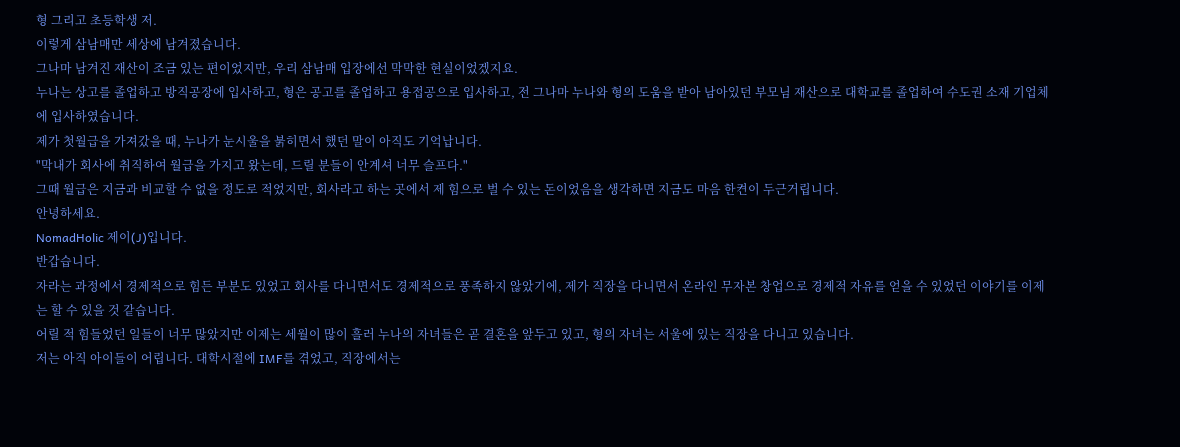형 그리고 초등학생 저.
이렇게 삼남매만 세상에 남겨졌습니다.
그나마 남겨진 재산이 조금 있는 편이었지만, 우리 삼남매 입장에선 막막한 현실이었겠지요.
누나는 상고를 졸업하고 방직공장에 입사하고, 형은 공고를 졸업하고 용접공으로 입사하고, 전 그나마 누나와 형의 도움을 받아 남아있던 부모님 재산으로 대학교를 졸업하여 수도권 소재 기업체에 입사하였습니다.
제가 첫월급을 가져갔을 때, 누나가 눈시울을 붉히면서 했던 말이 아직도 기억납니다.
"막내가 회사에 취직하여 월급을 가지고 왔는데, 드릴 분들이 안계셔 너무 슬프다."
그때 월급은 지금과 비교할 수 없을 정도로 적었지만, 회사라고 하는 곳에서 제 힘으로 벌 수 있는 돈이었음을 생각하면 지금도 마음 한켠이 두근거립니다.
안녕하세요.
NomadHolic 제이(J)입니다.
반갑습니다.
자라는 과정에서 경제적으로 힘든 부분도 있었고 회사를 다니면서도 경제적으로 풍족하지 않았기에, 제가 직장을 다니면서 온라인 무자본 창업으로 경제적 자유를 얻을 수 있었던 이야기를 이제는 할 수 있을 것 같습니다.
어릴 적 힘들었던 일들이 너무 많았지만 이제는 세월이 많이 흘러 누나의 자녀들은 곧 결혼을 앞두고 있고, 형의 자녀는 서울에 있는 직장을 다니고 있습니다.
저는 아직 아이들이 어립니다. 대학시절에 IMF를 겪었고, 직장에서는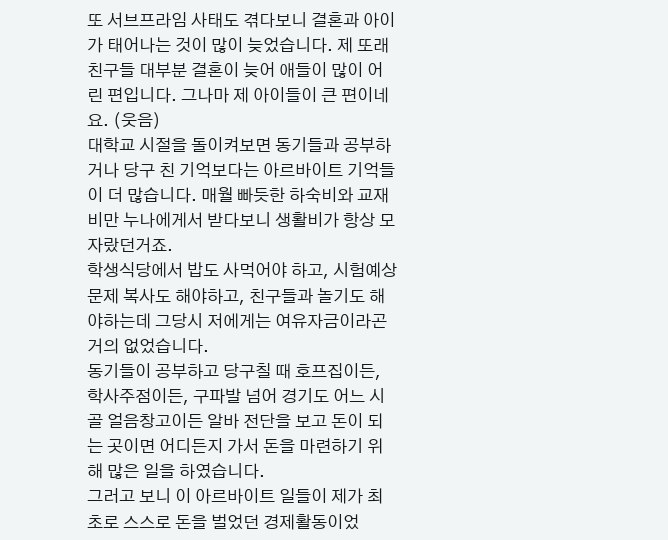또 서브프라임 사태도 겪다보니 결혼과 아이가 태어나는 것이 많이 늦었습니다. 제 또래 친구들 대부분 결혼이 늦어 애들이 많이 어린 편입니다. 그나마 제 아이들이 큰 편이네요. (웃음)
대학교 시절을 돌이켜보면 동기들과 공부하거나 당구 친 기억보다는 아르바이트 기억들이 더 많습니다. 매월 빠듯한 하숙비와 교재비만 누나에게서 받다보니 생활비가 항상 모자랐던거죠.
학생식당에서 밥도 사먹어야 하고, 시험예상문제 복사도 해야하고, 친구들과 놀기도 해야하는데 그당시 저에게는 여유자금이라곤 거의 없었습니다.
동기들이 공부하고 당구칠 때 호프집이든, 학사주점이든, 구파발 넘어 경기도 어느 시골 얼음창고이든 알바 전단을 보고 돈이 되는 곳이면 어디든지 가서 돈을 마련하기 위해 많은 일을 하였습니다.
그러고 보니 이 아르바이트 일들이 제가 최초로 스스로 돈을 벌었던 경제활동이었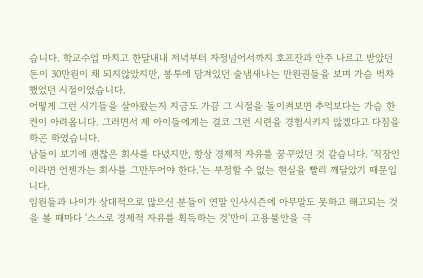습니다. 학교수업 마치고 한달내내 저녁부터 자정넘어서까지 호프잔과 안주 나르고 받았던 돈이 30만원이 채 되지않았지만, 봉투에 담겨있던 술냄새나는 만원권들을 보며 가슴 벅차했었던 시절이었습니다.
어떻게 그런 시기들을 살아왔는지 지금도 가끔 그 시절을 돌이켜보면 추억보다는 가슴 한켠이 아려옵니다. 그러면서 제 아이들에게는 결코 그런 시련을 경험시키지 않겠다고 다짐을 하곤 하였습니다.
남들이 보기에 괜찮은 회사를 다녔지만, 항상 경제적 자유를 꿈꾸었던 것 같습니다. '직장인이라면 언젠가는 회사를 그만두어야 한다.'는 부정할 수 없는 현실을 빨리 깨달았기 때문입니다.
임원들과 나이가 상대적으로 많으신 분들이 연말 인사시즌에 아무말도 못하고 해고되는 것을 볼 때마다 '스스로 경제적 자유를 획득하는 것'만이 고용불안을 극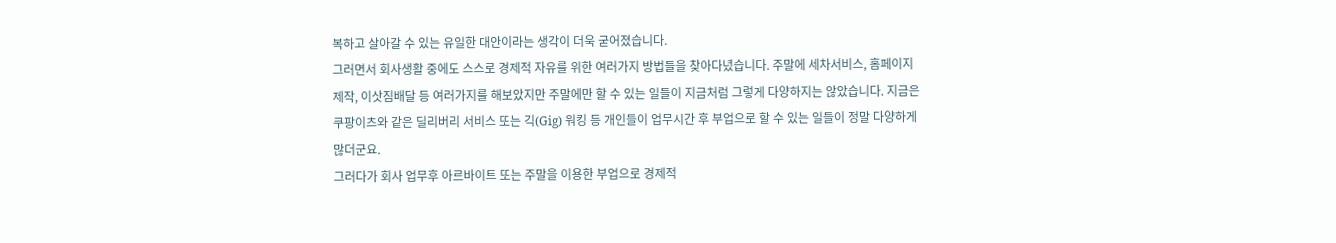복하고 살아갈 수 있는 유일한 대안이라는 생각이 더욱 굳어졌습니다.
그러면서 회사생활 중에도 스스로 경제적 자유를 위한 여러가지 방법들을 찾아다녔습니다. 주말에 세차서비스, 홈페이지제작, 이삿짐배달 등 여러가지를 해보았지만 주말에만 할 수 있는 일들이 지금처럼 그렇게 다양하지는 않았습니다. 지금은 쿠팡이츠와 같은 딜리버리 서비스 또는 긱(Gig) 워킹 등 개인들이 업무시간 후 부업으로 할 수 있는 일들이 정말 다양하게 많더군요.
그러다가 회사 업무후 아르바이트 또는 주말을 이용한 부업으로 경제적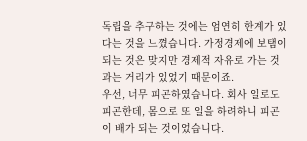독립을 추구하는 것에는 엄연히 한계가 있다는 것을 느꼈습니다. 가정경제에 보탬이 되는 것은 맞지만 경제적 자유로 가는 것과는 거리가 있었기 때문이죠.
우선, 너무 피곤하였습니다. 회사 일로도 피곤한데, 몸으로 또 일을 하려하니 피곤이 배가 되는 것이었습니다.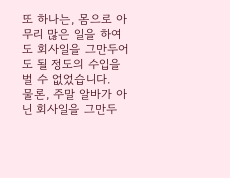또 하나는, 몸으로 아무리 많은 일을 하여도 회사일을 그만두어도 될 정도의 수입을 벌 수 없었습니다.
물론, 주말 알바가 아닌 회사일을 그만두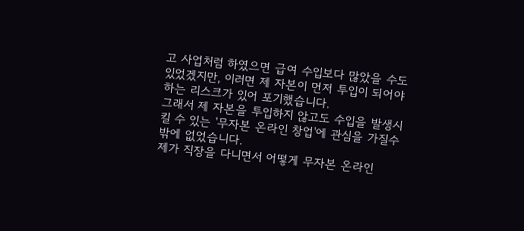고 사업처럼 하였으면 급여 수입보다 많았을 수도 있었겠지만, 이러면 제 자본이 먼저 투입이 되어야 하는 리스크가 있어 포기했습니다.
그래서 제 자본을 투입하지 않고도 수입을 발생시킬 수 있는 '무자본 온라인 창업'에 관심을 가질수 밖에 없었습니다.
제가 직장을 다니면서 어떻게 무자본 온라인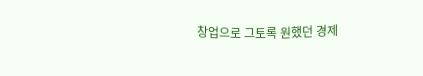창업으로 그토록 원했던 경제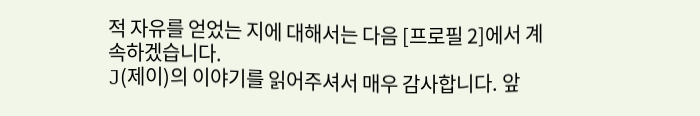적 자유를 얻었는 지에 대해서는 다음 [프로필 2]에서 계속하겠습니다.
J(제이)의 이야기를 읽어주셔서 매우 감사합니다. 앞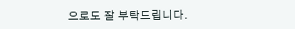으로도 잘 부탁드립니다.